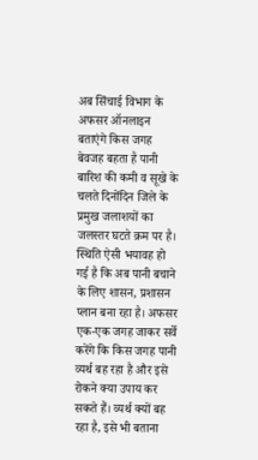अब सिंचाई विभाग के अफसर ऑनलाइन बताएंगे किस जगह बेवजह बहता है पानी
बारिश की कमी व सूखे के चलते दिनोंदिन जिले के प्रमुख जलाशयों का जलस्तर घटते क्रम पर है। स्थिति ऐसी भयावह हो गई है कि अब पानी बचाने के लिए शासन, प्रशासन प्लान बना रहा है। अफसर एक-एक जगह जाकर सर्वे करेंगे कि किस जगह पानी व्यर्थ बह रहा है और इसे रोकने क्या उपाय कर सकते हैं। व्यर्थ क्यों बह रहा है, इसे भी बताना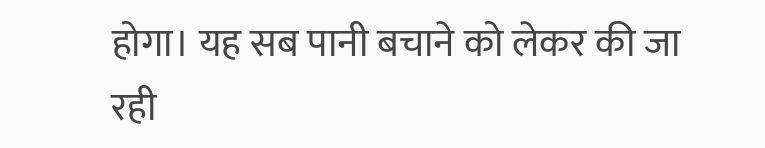होगा। यह सब पानी बचाने को लेकर की जा रही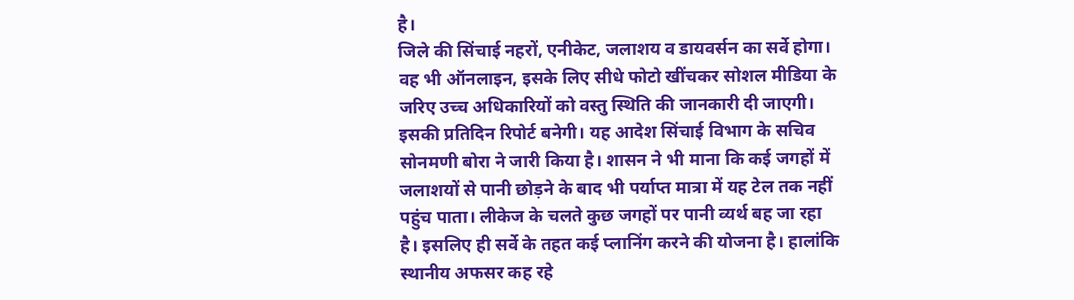है।
जिले की सिंचाई नहरों, एनीकेट, जलाशय व डायवर्सन का सर्वे होगा। वह भी ऑनलाइन, इसके लिए सीधे फोटो खींचकर सोशल मीडिया के जरिए उच्च अधिकारियों को वस्तु स्थिति की जानकारी दी जाएगी। इसकी प्रतिदिन रिपोर्ट बनेगी। यह आदेश सिंचाई विभाग के सचिव सोनमणी बोरा ने जारी किया है। शासन ने भी माना कि कई जगहों में जलाशयों से पानी छोड़ने के बाद भी पर्याप्त मात्रा में यह टेल तक नहीं पहुंच पाता। लीकेज के चलते कुछ जगहों पर पानी व्यर्थ बह जा रहा है। इसलिए ही सर्वे के तहत कई प्लानिंग करने की योजना है। हालांकि स्थानीय अफसर कह रहे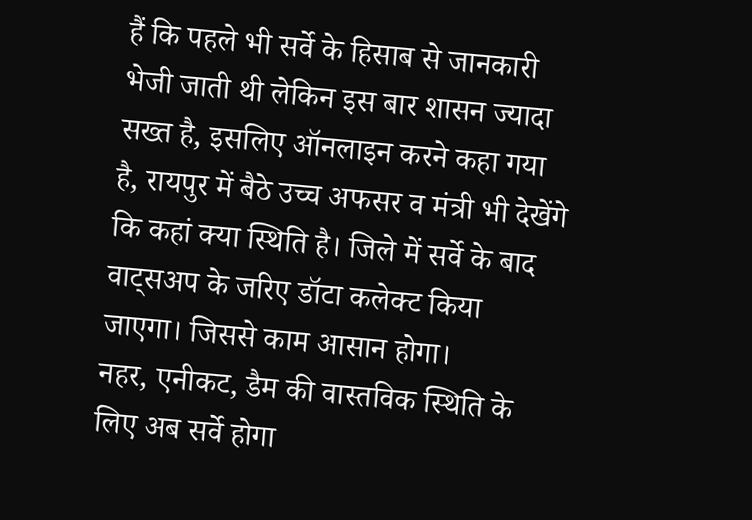हैं कि पहले भी सर्वे के हिसाब से जानकारी भेजी जाती थी लेकिन इस बार शासन ज्यादा सख्त है, इसलिए ऑनलाइन करने कहा गया है, रायपुर में बैठे उच्च अफसर व मंत्री भी देखेंगे कि कहां क्या स्थिति है। जिले में सर्वे के बाद वाट्सअप के जरिए डॉटा कलेक्ट किया जाएगा। जिससे काम आसान होगा।
नहर, एनीकट, डैम की वास्तविक स्थिति के लिए अब सर्वे होगा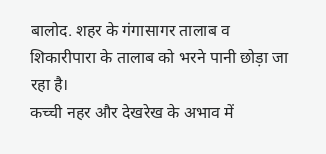बालोद. शहर के गंगासागर तालाब व शिकारीपारा के तालाब को भरने पानी छोड़ा जा रहा है।
कच्ची नहर और देखरेख के अभाव में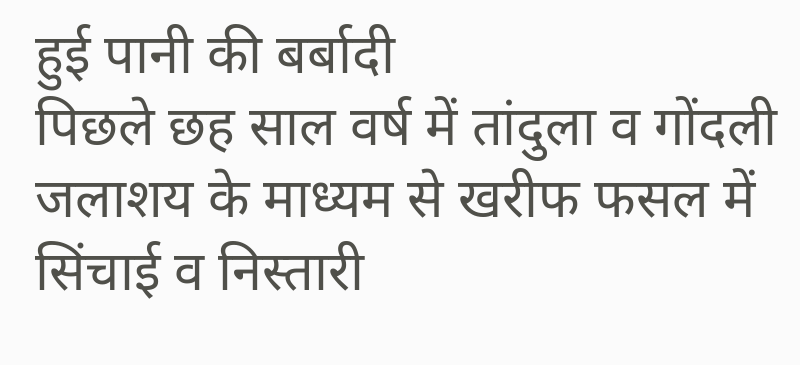हुई पानी की बर्बादी
पिछले छह साल वर्ष में तांदुला व गोंदली जलाशय के माध्यम से खरीफ फसल में सिंचाई व निस्तारी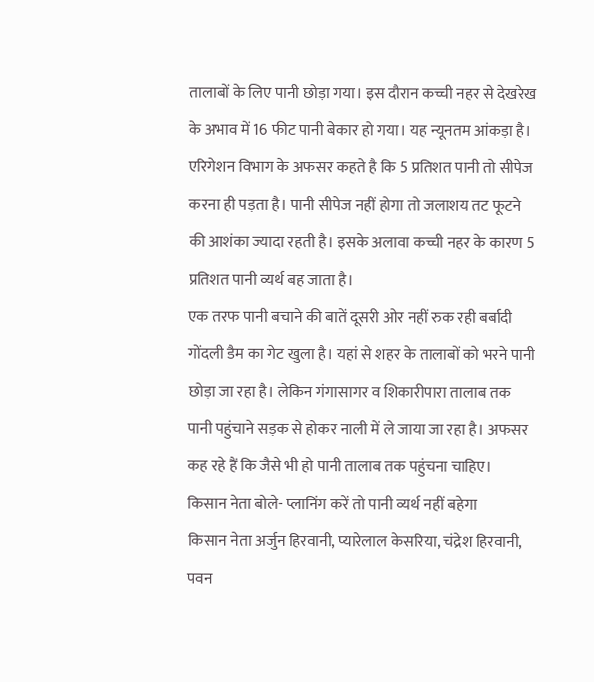तालाबों के लिए पानी छोड़ा गया। इस दौरान कच्ची नहर से देखरेख के अभाव में 16 फीट पानी बेकार हो गया। यह न्यूनतम आंकड़ा है। एरिगेशन विभाग के अफसर कहते है कि 5 प्रतिशत पानी तो सीपेज करना ही पड़ता है। पानी सीपेज नहीं होगा तो जलाशय तट फूटने की आशंका ज्यादा रहती है। इसके अलावा कच्ची नहर के कारण 5 प्रतिशत पानी व्यर्थ बह जाता है।
एक तरफ पानी बचाने की बातें दूसरी ओर नहीं रुक रही बर्बादी
गोंदली डैम का गेट खुला है। यहां से शहर के तालाबों को भरने पानी छोड़ा जा रहा है। लेकिन गंगासागर व शिकारीपारा तालाब तक पानी पहुंचाने सड़क से होकर नाली में ले जाया जा रहा है। अफसर कह रहे हैं कि जैसे भी हो पानी तालाब तक पहुंचना चाहिए।
किसान नेता बोले- प्लानिंग करें तो पानी व्यर्थ नहीं बहेगा
किसान नेता अर्जुन हिरवानी, प्यारेलाल केसरिया, चंद्रेश हिरवानी, पवन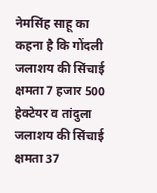नेमसिंह साहू का कहना है कि गोंदली जलाशय की सिंचाई क्षमता 7 हजार 500 हेक्टेयर व तांदुला जलाशय की सिंचाई क्षमता 37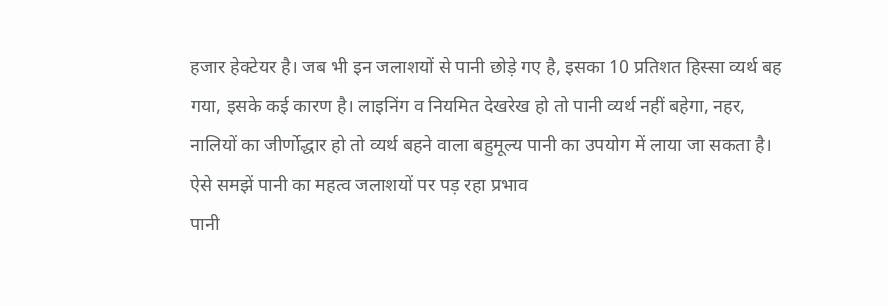हजार हेक्टेयर है। जब भी इन जलाशयों से पानी छोड़े गए है, इसका 10 प्रतिशत हिस्सा व्यर्थ बह गया, इसके कई कारण है। लाइनिंग व नियमित देखरेख हो तो पानी व्यर्थ नहीं बहेगा, नहर, नालियों का जीर्णोद्धार हो तो व्यर्थ बहने वाला बहुमूल्य पानी का उपयोग में लाया जा सकता है।
ऐसे समझें पानी का महत्व जलाशयों पर पड़ रहा प्रभाव
पानी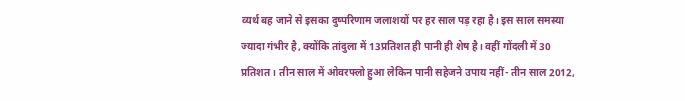व्यर्थ बह जाने से इसका दुष्परिणाम जलाशयों पर हर साल पड़ रहा है। इस साल समस्या ज्यादा गंभीर है, क्योंकि तांदुला में 13प्रतिशत ही पानी ही शेष है। वहीं गोंदली में 30 प्रतिशत। तीन साल में ओवरफ्लो हुआ लेकिन पानी सहेजने उपाय नहीं- तीन साल 2012,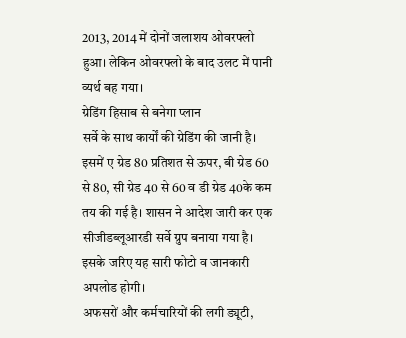2013, 2014 में दोनों जलाशय ओवरफ्लो हुआ। लेकिन ओवरफ्लो के बाद उलट में पानी व्यर्थ बह गया।
ग्रेडिंग हिसाब से बनेगा प्लान
सर्वे के साथ कार्यों की ग्रेडिंग की जानी है। इसमें ए ग्रेड 80 प्रतिशत से ऊपर, बी ग्रेड 60 से 80, सी ग्रेड 40 से 60 व डी ग्रेड 40के कम तय की गई है। शासन ने आदेश जारी कर एक सीजीडब्लूआरडी सर्वे ग्रुप बनाया गया है। इसके जरिए यह सारी फोटो व जानकारी अपलोड होगी।
अफसरों और कर्मचारियों की लगी ड्यूटी,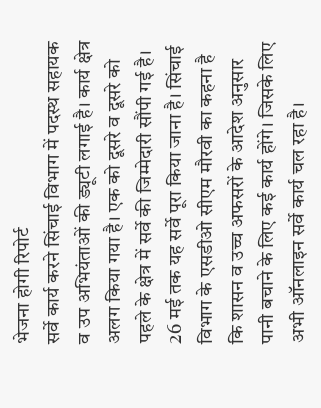भेजना होगी रिपोर्ट
सर्वे कार्य करने सिंचाई विभाग में पदस्थ सहायक व उप अभियंताओं की ड्यूटी लगाई है। कार्य क्षेत्र अलग किया गया है। एक को दूसरे व दूसरे को पहले के क्षेत्र में सर्वे की जिम्मेदारी सौंपी गई है। 26 मई तक यह सर्वे पूरा किया जाना है। सिंचाई विभाग के एसडीओ सीएम मौरवी का कहना है कि शासन व उच्च अफसरों के आदेश अनुसार पानी बचाने के लिए कई कार्य होंगे। जिसके लिए अभी ऑनलाइन सर्वे कार्य चल रहा है।